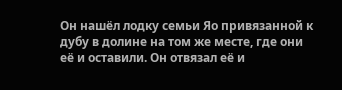Он нашёл лодку семьи Яо привязанной к дубу в долине на том же месте, где они её и оставили. Он отвязал её и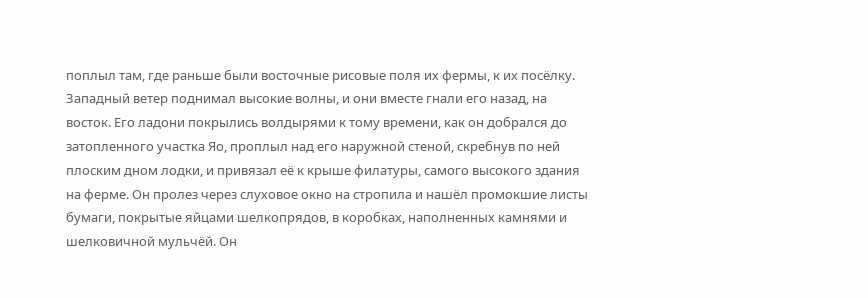поплыл там, где раньше были восточные рисовые поля их фермы, к их посёлку. Западный ветер поднимал высокие волны, и они вместе гнали его назад, на восток. Его ладони покрылись волдырями к тому времени, как он добрался до затопленного участка Яо, проплыл над его наружной стеной, скребнув по ней плоским дном лодки, и привязал её к крыше филатуры, самого высокого здания на ферме. Он пролез через слуховое окно на стропила и нашёл промокшие листы бумаги, покрытые яйцами шелкопрядов, в коробках, наполненных камнями и шелковичной мульчёй. Он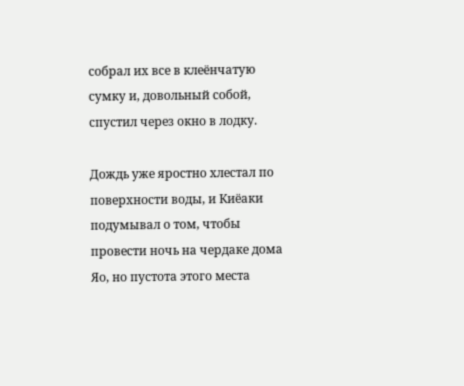собрал их все в клеёнчатую сумку и, довольный собой, спустил через окно в лодку.

Дождь уже яростно хлестал по поверхности воды, и Киёаки подумывал о том, чтобы провести ночь на чердаке дома Яо, но пустота этого места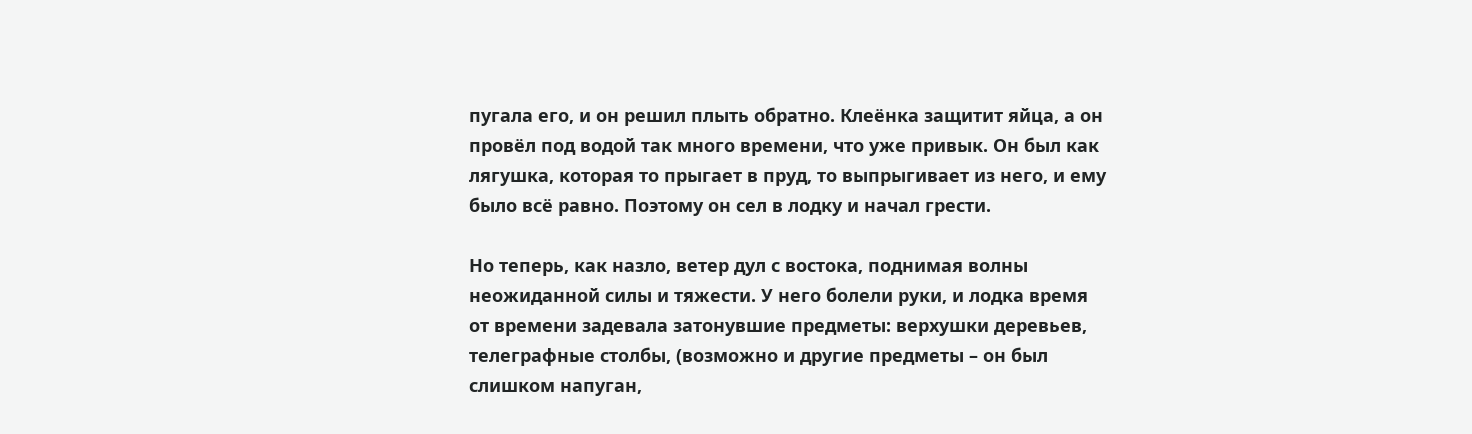пугала его, и он решил плыть обратно. Клеёнка защитит яйца, а он провёл под водой так много времени, что уже привык. Он был как лягушка, которая то прыгает в пруд, то выпрыгивает из него, и ему было всё равно. Поэтому он сел в лодку и начал грести.

Но теперь, как назло, ветер дул с востока, поднимая волны неожиданной силы и тяжести. У него болели руки, и лодка время от времени задевала затонувшие предметы: верхушки деревьев, телеграфные столбы, (возможно и другие предметы – он был слишком напуган,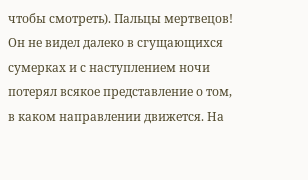чтобы смотреть). Пальцы мертвецов! Он не видел далеко в сгущающихся сумерках и с наступлением ночи потерял всякое представление о том, в каком направлении движется. На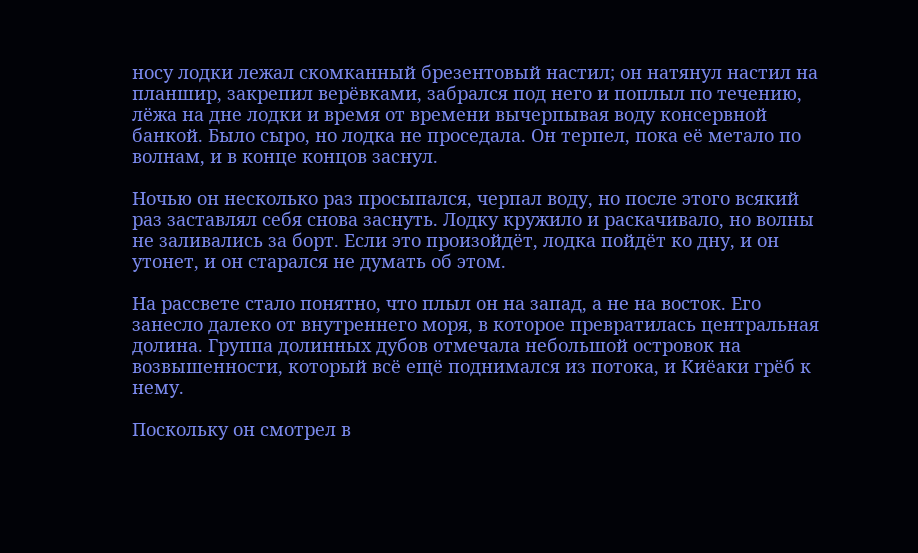носу лодки лежал скомканный брезентовый настил; он натянул настил на планшир, закрепил верёвками, забрался под него и поплыл по течению, лёжа на дне лодки и время от времени вычерпывая воду консервной банкой. Было сыро, но лодка не проседала. Он терпел, пока её метало по волнам, и в конце концов заснул.

Ночью он несколько раз просыпался, черпал воду, но после этого всякий раз заставлял себя снова заснуть. Лодку кружило и раскачивало, но волны не заливались за борт. Если это произойдёт, лодка пойдёт ко дну, и он утонет, и он старался не думать об этом.

На рассвете стало понятно, что плыл он на запад, а не на восток. Его занесло далеко от внутреннего моря, в которое превратилась центральная долина. Группа долинных дубов отмечала небольшой островок на возвышенности, который всё ещё поднимался из потока, и Киёаки грёб к нему.

Поскольку он смотрел в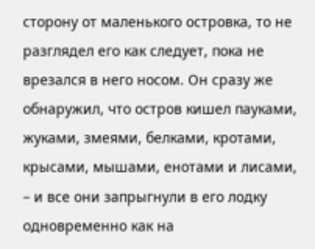сторону от маленького островка, то не разглядел его как следует, пока не врезался в него носом. Он сразу же обнаружил, что остров кишел пауками, жуками, змеями, белками, кротами, крысами, мышами, енотами и лисами, – и все они запрыгнули в его лодку одновременно как на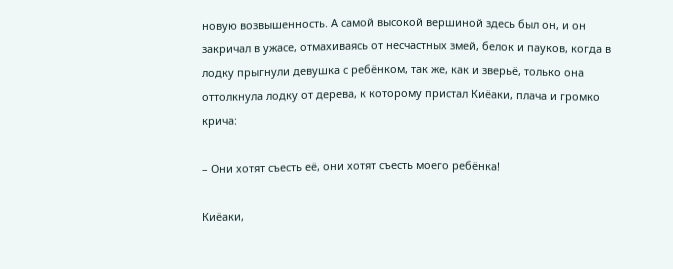новую возвышенность. А самой высокой вершиной здесь был он, и он закричал в ужасе, отмахиваясь от несчастных змей, белок и пауков, когда в лодку прыгнули девушка с ребёнком, так же, как и зверьё, только она оттолкнула лодку от дерева, к которому пристал Киёаки, плача и громко крича:

– Они хотят съесть её, они хотят съесть моего ребёнка!

Киёаки,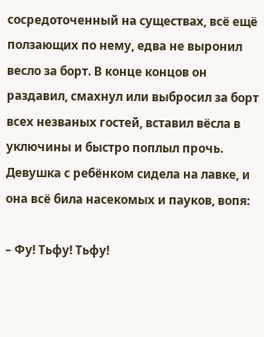сосредоточенный на существах, всё ещё ползающих по нему, едва не выронил весло за борт. В конце концов он раздавил, смахнул или выбросил за борт всех незваных гостей, вставил вёсла в уключины и быстро поплыл прочь. Девушка с ребёнком сидела на лавке, и она всё била насекомых и пауков, вопя:

– Фу! Тьфу! Тьфу!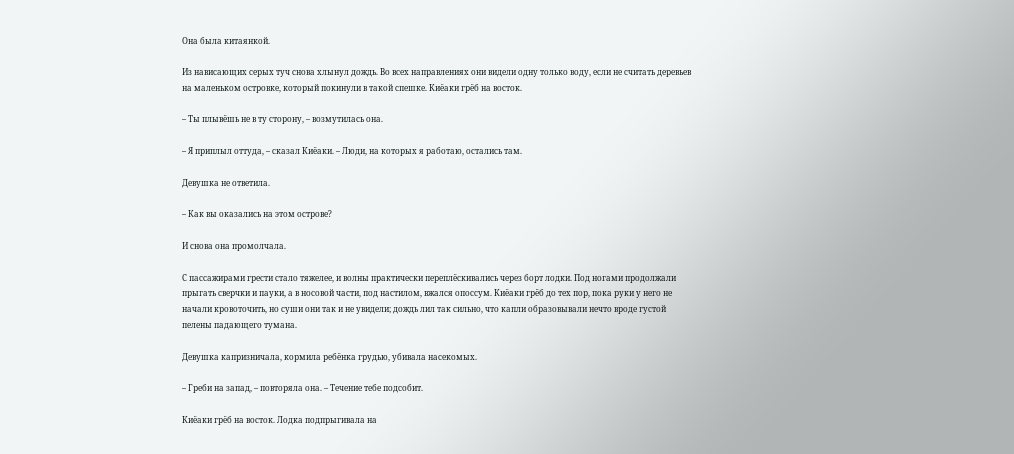Она была китаянкой.

Из нависающих серых туч снова хлынул дождь. Во всех направлениях они видели одну только воду, если не считать деревьев на маленьком островке, который покинули в такой спешке. Киёаки грёб на восток.

– Ты плывёшь не в ту сторону, – возмутилась она.

– Я приплыл оттуда, – сказал Киёаки. – Люди, на которых я работаю, остались там.

Девушка не ответила.

– Как вы оказались на этом острове?

И снова она промолчала.

С пассажирами грести стало тяжелее, и волны практически переплёскивались через борт лодки. Под ногами продолжали прыгать сверчки и пауки, а в носовой части, под настилом, вжался опоссум. Киёаки грёб до тех пор, пока руки у него не начали кровоточить, но суши они так и не увидели; дождь лил так сильно, что капли образовывали нечто вроде густой пелены падающего тумана.

Девушка капризничала, кормила ребёнка грудью, убивала насекомых.

– Греби на запад, – повторяла она. – Течение тебе подсобит.

Киёаки грёб на восток. Лодка подпрыгивала на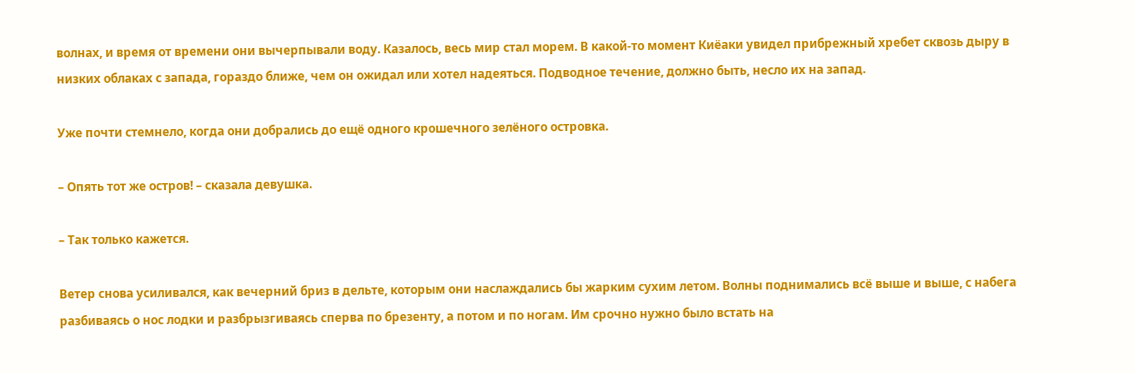волнах, и время от времени они вычерпывали воду. Казалось, весь мир стал морем. В какой-то момент Киёаки увидел прибрежный хребет сквозь дыру в низких облаках с запада, гораздо ближе, чем он ожидал или хотел надеяться. Подводное течение, должно быть, несло их на запад.

Уже почти стемнело, когда они добрались до ещё одного крошечного зелёного островка.

– Опять тот же остров! – сказала девушка.

– Так только кажется.

Ветер снова усиливался, как вечерний бриз в дельте, которым они наслаждались бы жарким сухим летом. Волны поднимались всё выше и выше, с набега разбиваясь о нос лодки и разбрызгиваясь сперва по брезенту, а потом и по ногам. Им срочно нужно было встать на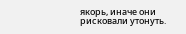якорь, иначе они рисковали утонуть.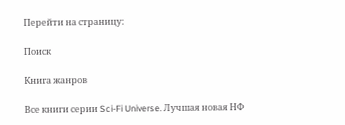Перейти на страницу:

Поиск

Книга жанров

Все книги серии Sci-Fi Universe. Лучшая новая НФ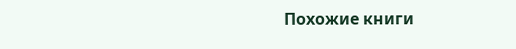Похожие книги